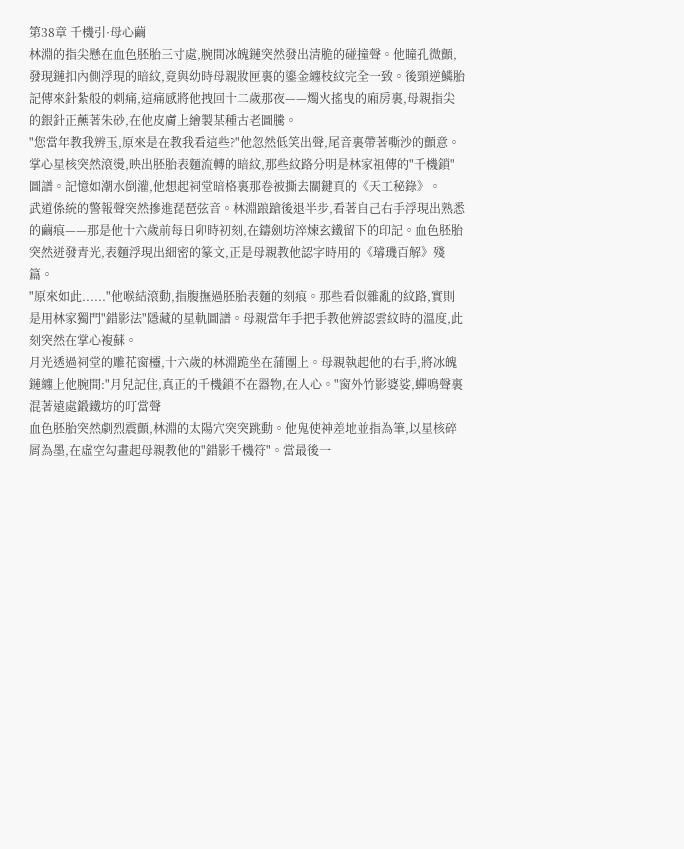第38章 千機引·母心繭
林淵的指尖懸在血色胚胎三寸處,腕間冰魄鏈突然發出清脆的碰撞聲。他瞳孔微顫,發現鏈扣內側浮現的暗紋,竟與幼時母親妝匣裏的鎏金纏枝紋完全一致。後頸逆鱗胎記傳來針紮般的刺痛,這痛感將他拽回十二歲那夜——燭火搖曳的廂房裏,母親指尖的銀針正蘸著朱砂,在他皮膚上繪製某種古老圖騰。
"您當年教我辨玉,原來是在教我看這些?"他忽然低笑出聲,尾音裏帶著嘶沙的顫意。掌心星核突然滾燙,映出胚胎表麵流轉的暗紋,那些紋路分明是林家祖傳的"千機鎖"圖譜。記憶如潮水倒灌,他想起祠堂暗格裏那卷被撕去關鍵頁的《天工秘錄》。
武道係統的警報聲突然摻進琵琶弦音。林淵踉蹌後退半步,看著自己右手浮現出熟悉的繭痕——那是他十六歲前每日卯時初刻,在鑄劍坊淬煉玄鐵留下的印記。血色胚胎突然迸發青光,表麵浮現出細密的篆文,正是母親教他認字時用的《璿璣百解》殘篇。
"原來如此......"他喉結滾動,指腹撫過胚胎表麵的刻痕。那些看似雜亂的紋路,實則是用林家獨門"錯影法"隱藏的星軌圖譜。母親當年手把手教他辨認雲紋時的溫度,此刻突然在掌心複蘇。
月光透過祠堂的雕花窗欞,十六歲的林淵跪坐在蒲團上。母親執起他的右手,將冰魄鏈纏上他腕間:"月兒記住,真正的千機鎖不在器物,在人心。"窗外竹影婆娑,蟬鳴聲裏混著遠處鍛鐵坊的叮當聲
血色胚胎突然劇烈震顫,林淵的太陽穴突突跳動。他鬼使神差地並指為筆,以星核碎屑為墨,在虛空勾畫起母親教他的"錯影千機符"。當最後一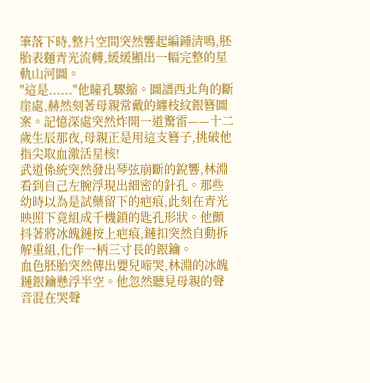筆落下時,整片空間突然響起編鍾清鳴,胚胎表麵青光流轉,緩緩顯出一幅完整的星軌山河圖。
"這是......"他瞳孔驟縮。圖譜西北角的斷崖處,赫然刻著母親常戴的纏枝紋銀簪圖案。記憶深處突然炸開一道驚雷——十二歲生辰那夜,母親正是用這支簪子,挑破他指尖取血激活星核!
武道係統突然發出琴弦崩斷的銳響,林淵看到自己左腕浮現出細密的針孔。那些幼時以為是試藥留下的疤痕,此刻在青光映照下竟組成千機鎖的匙孔形狀。他顫抖著將冰魄鏈按上疤痕,鏈扣突然自動拆解重組,化作一柄三寸長的銀鑰。
血色胚胎突然傳出嬰兒啼哭,林淵的冰魄鏈銀鑰懸浮半空。他忽然聽見母親的聲音混在哭聲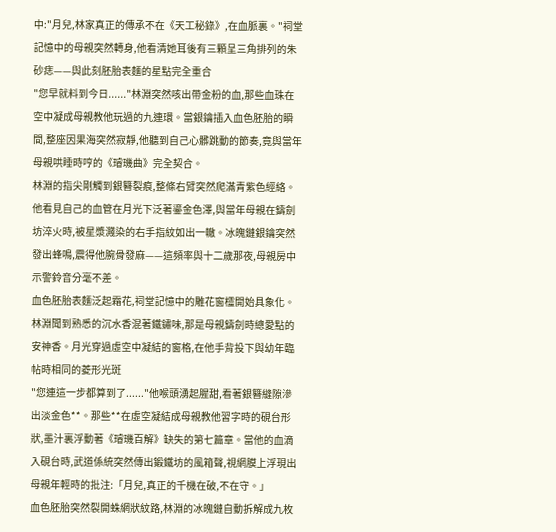中:"月兒,林家真正的傳承不在《天工秘錄》,在血脈裏。"祠堂記憶中的母親突然轉身,他看清她耳後有三顆呈三角排列的朱砂痣——與此刻胚胎表麵的星點完全重合
"您早就料到今日......"林淵突然咳出帶金粉的血,那些血珠在空中凝成母親教他玩過的九連環。當銀鑰插入血色胚胎的瞬間,整座因果海突然寂靜,他聽到自己心髒跳動的節奏,竟與當年母親哄睡時哼的《璿璣曲》完全契合。
林淵的指尖剛觸到銀簪裂痕,整條右臂突然爬滿青紫色經絡。他看見自己的血管在月光下泛著鎏金色澤,與當年母親在鑄劍坊淬火時,被星漿濺染的右手指紋如出一轍。冰魄鏈銀鑰突然發出蜂鳴,震得他腕骨發麻——這頻率與十二歲那夜,母親房中示警鈴音分毫不差。
血色胚胎表麵泛起霜花,祠堂記憶中的雕花窗欞開始具象化。林淵聞到熟悉的沉水香混著鐵鏽味,那是母親鑄劍時總愛點的安神香。月光穿過虛空中凝結的窗格,在他手背投下與幼年臨帖時相同的菱形光斑
"您連這一步都算到了......"他喉頭湧起腥甜,看著銀簪縫隙滲出淡金色**。那些**在虛空凝結成母親教他習字時的硯台形狀,墨汁裏浮動著《璿璣百解》缺失的第七篇章。當他的血滴入硯台時,武道係統突然傳出鍛鐵坊的風箱聲,視網膜上浮現出母親年輕時的批注:「月兒,真正的千機在破,不在守。」
血色胚胎突然裂開蛛網狀紋路,林淵的冰魄鏈自動拆解成九枚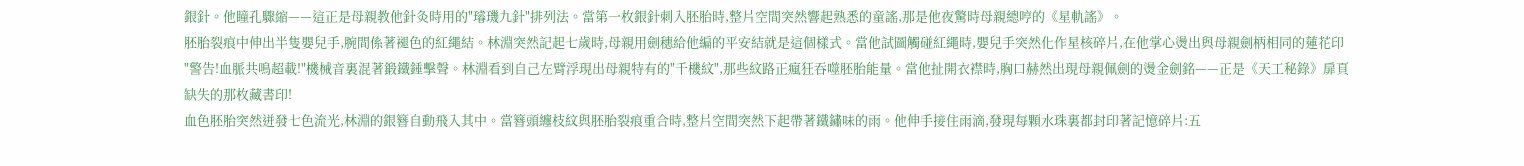銀針。他瞳孔驟縮——這正是母親教他針灸時用的"璿璣九針"排列法。當第一枚銀針刺入胚胎時,整片空間突然響起熟悉的童謠,那是他夜驚時母親總哼的《星軌謠》。
胚胎裂痕中伸出半隻嬰兒手,腕間係著褪色的紅繩結。林淵突然記起七歲時,母親用劍穗給他編的平安結就是這個樣式。當他試圖觸碰紅繩時,嬰兒手突然化作星核碎片,在他掌心燙出與母親劍柄相同的蓮花印
"警告!血脈共鳴超載!"機械音裏混著鍛鐵錘擊聲。林淵看到自己左臂浮現出母親特有的"千機紋",那些紋路正瘋狂吞噬胚胎能量。當他扯開衣襟時,胸口赫然出現母親佩劍的燙金劍銘——正是《天工秘錄》扉頁缺失的那枚藏書印!
血色胚胎突然迸發七色流光,林淵的銀簪自動飛入其中。當簪頭纏枝紋與胚胎裂痕重合時,整片空間突然下起帶著鐵鏽味的雨。他伸手接住雨滴,發現每顆水珠裏都封印著記憶碎片:五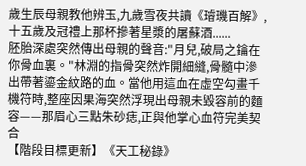歲生辰母親教他辨玉,九歲雪夜共讀《璿璣百解》,十五歲及冠禮上那杯摻著星漿的屠蘇酒......
胚胎深處突然傳出母親的聲音:"月兒,破局之鑰在你骨血裏。"林淵的指骨突然炸開細縫,骨髓中滲出帶著鎏金紋路的血。當他用這血在虛空勾畫千機符時,整座因果海突然浮現出母親未毀容前的麵容——那眉心三點朱砂痣,正與他掌心血符完美契合
【階段目標更新】《天工秘錄》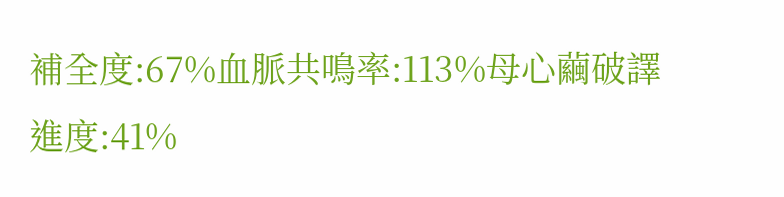補全度:67%血脈共鳴率:113%母心繭破譯進度:41%